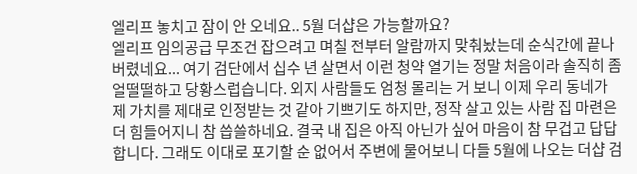엘리프 놓치고 잠이 안 오네요.. 5월 더샵은 가능할까요?
엘리프 임의공급 무조건 잡으려고 며칠 전부터 알람까지 맞춰놨는데 순식간에 끝나버렸네요... 여기 검단에서 십수 년 살면서 이런 청약 열기는 정말 처음이라 솔직히 좀 얼떨떨하고 당황스럽습니다. 외지 사람들도 엄청 몰리는 거 보니 이제 우리 동네가 제 가치를 제대로 인정받는 것 같아 기쁘기도 하지만, 정작 살고 있는 사람 집 마련은 더 힘들어지니 참 씁쓸하네요. 결국 내 집은 아직 아닌가 싶어 마음이 참 무겁고 답답합니다. 그래도 이대로 포기할 순 없어서 주변에 물어보니 다들 5월에 나오는 더샵 검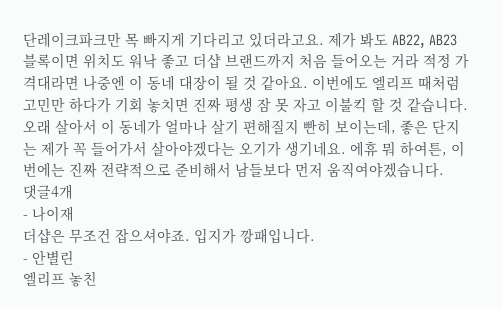단레이크파크만 목 빠지게 기다리고 있더라고요. 제가 봐도 AB22, AB23 블록이면 위치도 워낙 좋고 더샵 브랜드까지 처음 들어오는 거라 적정 가격대라면 나중엔 이 동네 대장이 될 것 같아요. 이번에도 엘리프 때처럼 고민만 하다가 기회 놓치면 진짜 평생 잠 못 자고 이불킥 할 것 같습니다. 오래 살아서 이 동네가 얼마나 살기 편해질지 빤히 보이는데, 좋은 단지는 제가 꼭 들어가서 살아야겠다는 오기가 생기네요. 에휴 뭐 하여튼, 이번에는 진짜 전략적으로 준비해서 남들보다 먼저 움직여야겠습니다.
댓글4개
- 나이재
더샵은 무조건 잡으셔야죠. 입지가 깡패입니다.
- 안별린
엘리프 놓친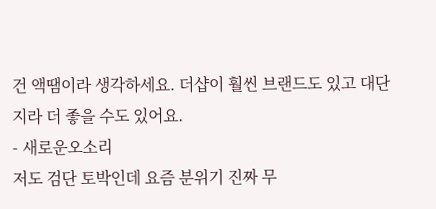건 액땜이라 생각하세요. 더샵이 훨씬 브랜드도 있고 대단지라 더 좋을 수도 있어요.
- 새로운오소리
저도 검단 토박인데 요즘 분위기 진짜 무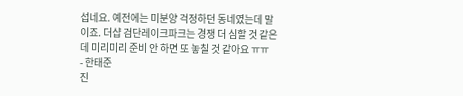섭네요. 예전에는 미분양 걱정하던 동네였는데 말이죠. 더샵 검단레이크파크는 경쟁 더 심할 것 같은데 미리미리 준비 안 하면 또 놓칠 것 같아요 ㅠㅠ
- 한태준
진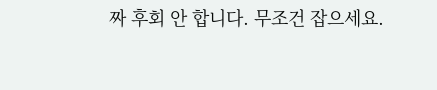짜 후회 안 합니다. 무조건 잡으세요.